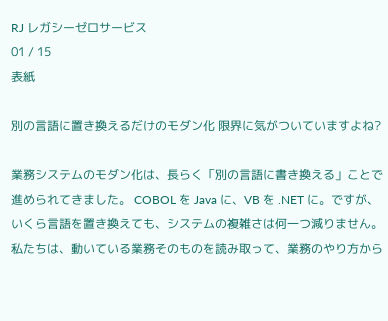RJ レガシーゼロサービス
01 / 15
表紙

別の言語に置き換えるだけのモダン化 限界に気がついていますよね?

業務システムのモダン化は、長らく「別の言語に書き換える」ことで進められてきました。 COBOL を Java に、VB を .NET に。ですが、いくら言語を置き換えても、システムの複雑さは何一つ減りません。 私たちは、動いている業務そのものを読み取って、業務のやり方から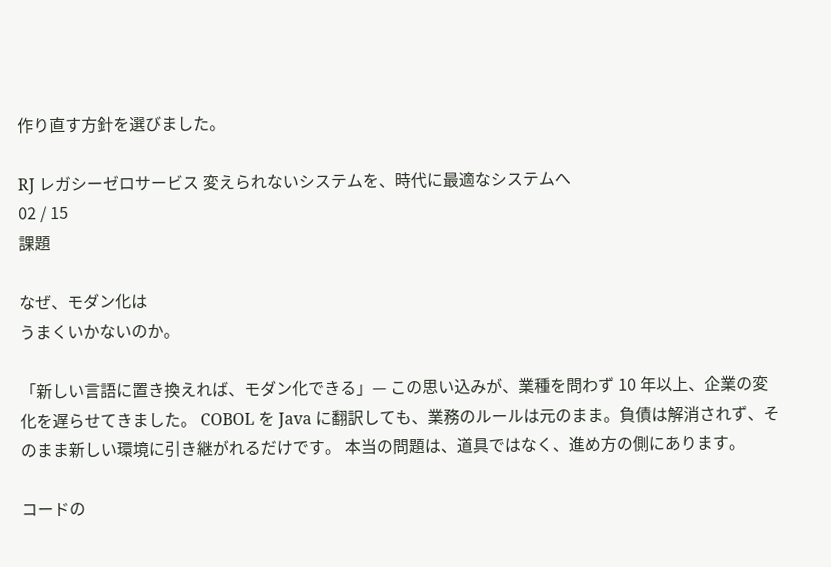作り直す方針を選びました。

RJ レガシーゼロサービス 変えられないシステムを、時代に最適なシステムへ
02 / 15
課題

なぜ、モダン化は
うまくいかないのか。

「新しい言語に置き換えれば、モダン化できる」— この思い込みが、業種を問わず 10 年以上、企業の変化を遅らせてきました。 COBOL を Java に翻訳しても、業務のルールは元のまま。負債は解消されず、そのまま新しい環境に引き継がれるだけです。 本当の問題は、道具ではなく、進め方の側にあります。

コードの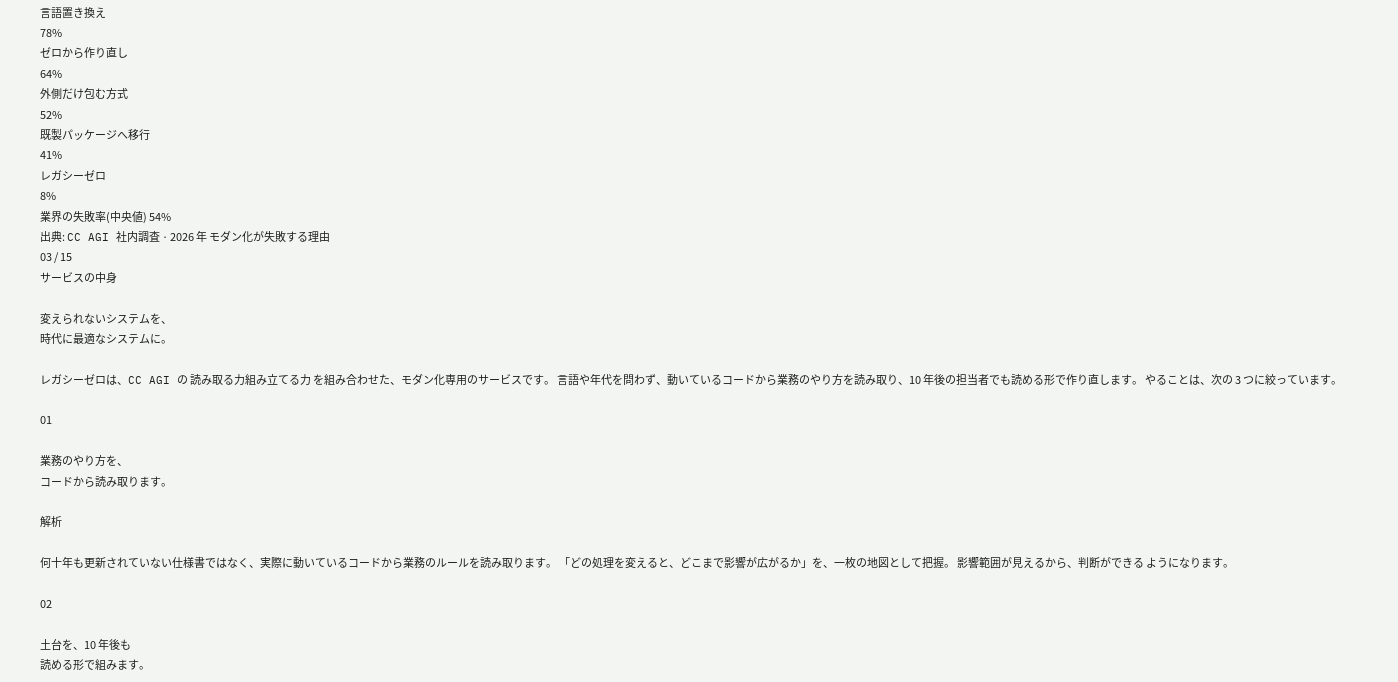言語置き換え
78%
ゼロから作り直し
64%
外側だけ包む方式
52%
既製パッケージへ移行
41%
レガシーゼロ
8%
業界の失敗率(中央値) 54%
出典: CC AGI 社内調査 · 2026 年 モダン化が失敗する理由
03 / 15
サービスの中身

変えられないシステムを、
時代に最適なシステムに。

レガシーゼロは、CC AGI の 読み取る力組み立てる力 を組み合わせた、モダン化専用のサービスです。 言語や年代を問わず、動いているコードから業務のやり方を読み取り、10 年後の担当者でも読める形で作り直します。 やることは、次の 3 つに絞っています。

01

業務のやり方を、
コードから読み取ります。

解析

何十年も更新されていない仕様書ではなく、実際に動いているコードから業務のルールを読み取ります。 「どの処理を変えると、どこまで影響が広がるか」を、一枚の地図として把握。 影響範囲が見えるから、判断ができる ようになります。

02

土台を、10 年後も
読める形で組みます。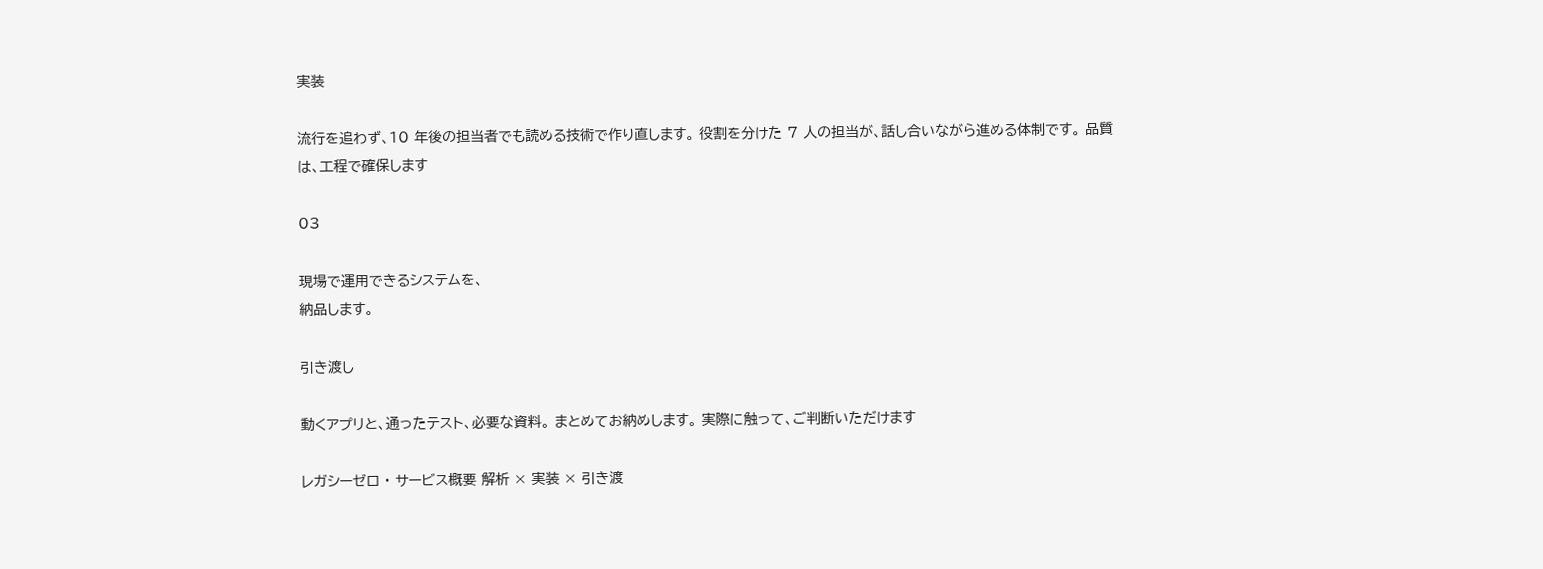実装

流行を追わず、10 年後の担当者でも読める技術で作り直します。 役割を分けた 7 人の担当が、話し合いながら進める体制です。 品質は、工程で確保します

03

現場で運用できるシステムを、
納品します。

引き渡し

動くアプリと、通ったテスト、必要な資料。 まとめてお納めします。 実際に触って、ご判断いただけます

レガシーゼロ · サービス概要 解析 × 実装 × 引き渡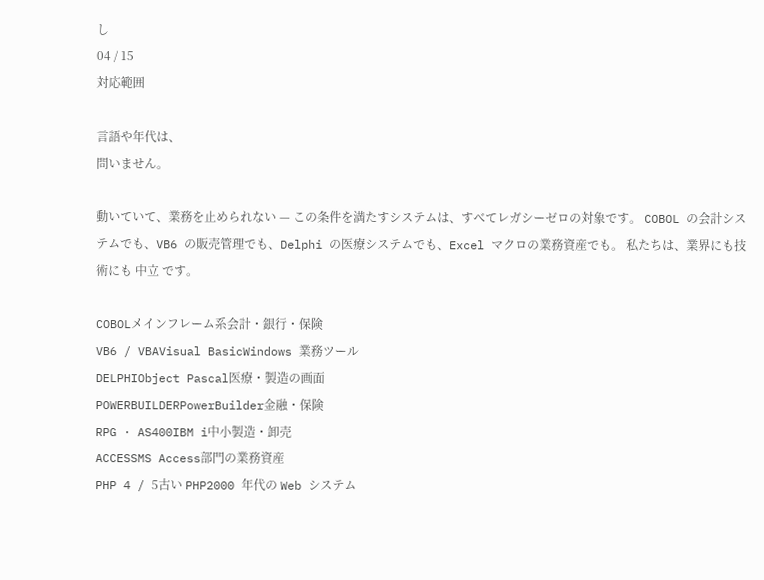し
04 / 15
対応範囲

言語や年代は、
問いません。

動いていて、業務を止められない — この条件を満たすシステムは、すべてレガシーゼロの対象です。 COBOL の会計システムでも、VB6 の販売管理でも、Delphi の医療システムでも、Excel マクロの業務資産でも。 私たちは、業界にも技術にも 中立 です。

COBOLメインフレーム系会計・銀行・保険
VB6 / VBAVisual BasicWindows 業務ツール
DELPHIObject Pascal医療・製造の画面
POWERBUILDERPowerBuilder金融・保険
RPG · AS400IBM i中小製造・卸売
ACCESSMS Access部門の業務資産
PHP 4 / 5古い PHP2000 年代の Web システム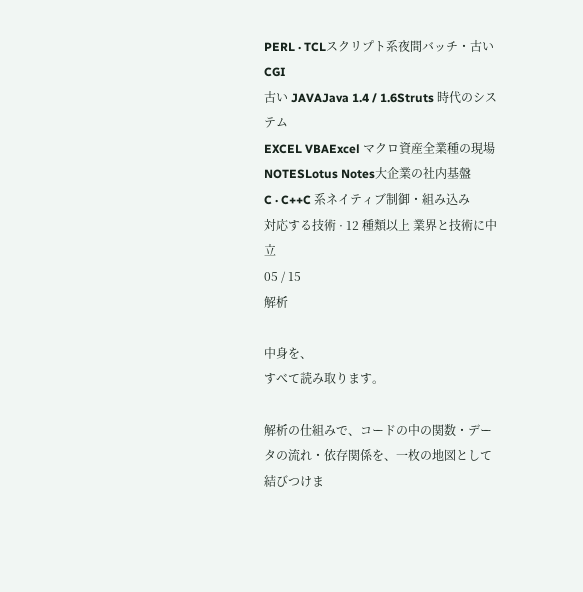PERL · TCLスクリプト系夜間バッチ・古い CGI
古い JAVAJava 1.4 / 1.6Struts 時代のシステム
EXCEL VBAExcel マクロ資産全業種の現場
NOTESLotus Notes大企業の社内基盤
C · C++C 系ネイティブ制御・組み込み
対応する技術 · 12 種類以上 業界と技術に中立
05 / 15
解析

中身を、
すべて読み取ります。

解析の仕組みで、コードの中の関数・データの流れ・依存関係を、一枚の地図として結びつけま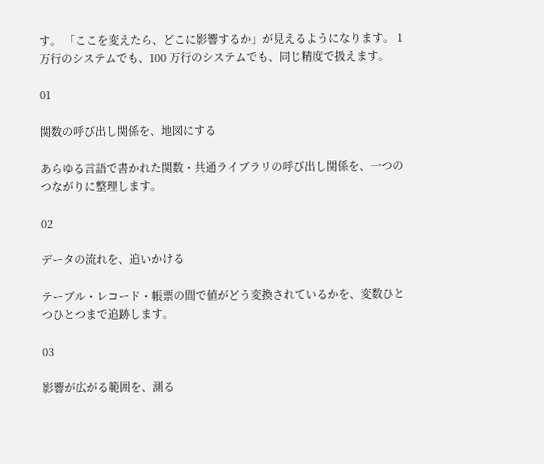す。 「ここを変えたら、どこに影響するか」が見えるようになります。 1 万行のシステムでも、100 万行のシステムでも、同じ精度で扱えます。

01

関数の呼び出し関係を、地図にする

あらゆる言語で書かれた関数・共通ライブラリの呼び出し関係を、一つのつながりに整理します。

02

データの流れを、追いかける

テーブル・レコード・帳票の間で値がどう変換されているかを、変数ひとつひとつまで追跡します。

03

影響が広がる範囲を、測る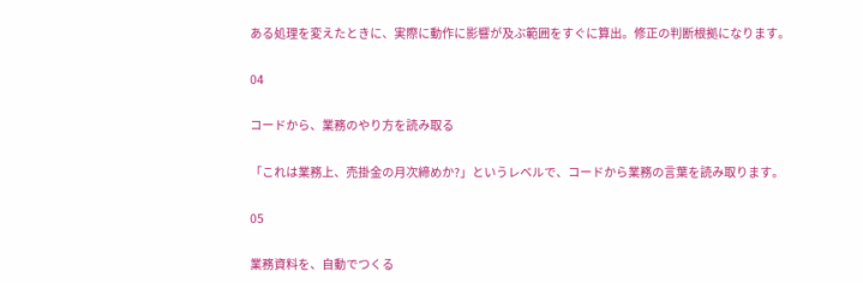ある処理を変えたときに、実際に動作に影響が及ぶ範囲をすぐに算出。修正の判断根拠になります。

04

コードから、業務のやり方を読み取る

「これは業務上、売掛金の月次締めか?」というレベルで、コードから業務の言葉を読み取ります。

05

業務資料を、自動でつくる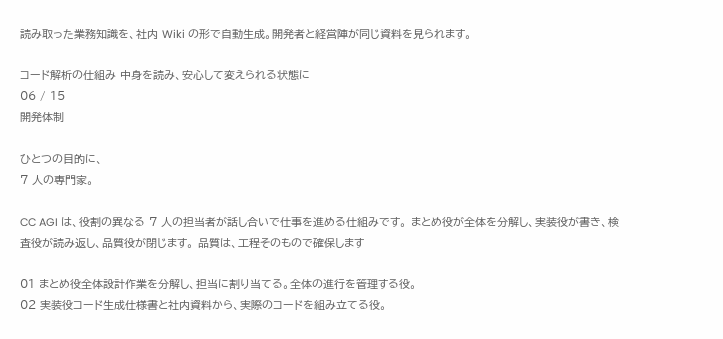読み取った業務知識を、社内 Wiki の形で自動生成。開発者と経営陣が同じ資料を見られます。

コード解析の仕組み 中身を読み、安心して変えられる状態に
06 / 15
開発体制

ひとつの目的に、
7 人の専門家。

CC AGI は、役割の異なる 7 人の担当者が話し合いで仕事を進める仕組みです。 まとめ役が全体を分解し、実装役が書き、検査役が読み返し、品質役が閉じます。 品質は、工程そのもので確保します

01 まとめ役全体設計作業を分解し、担当に割り当てる。全体の進行を管理する役。
02 実装役コード生成仕様書と社内資料から、実際のコードを組み立てる役。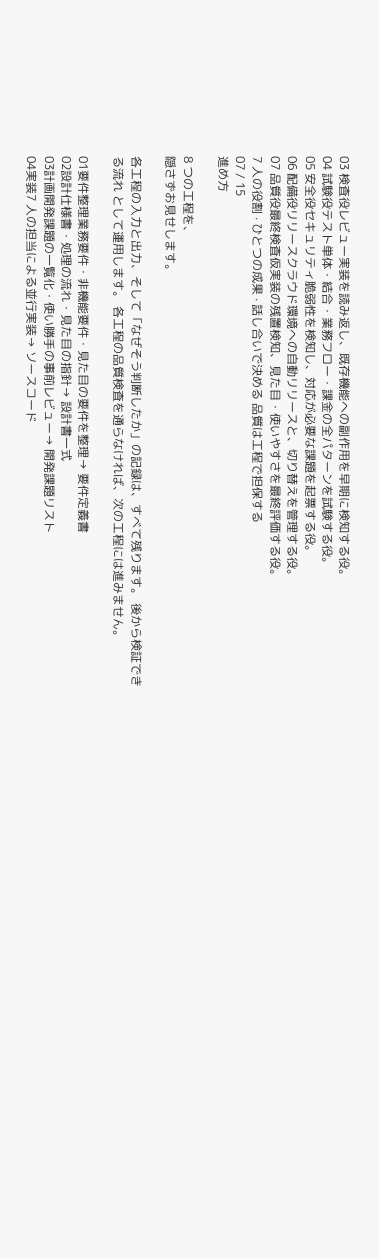03 検査役レビュー実装を読み返し、既存機能への副作用を早期に検知する役。
04 試験役テスト単体・結合・業務フロー・課金の全パターンを試験する役。
05 安全役セキュリティ脆弱性を検知し、対応が必要な課題を起票する役。
06 配備役リリースクラウド環境への自動リリースと、切り替えを管理する役。
07 品質役最終検査仮実装の残置検知、見た目・使いやすさを最終評価する役。
7 人の役割 · ひとつの成果 · 話し合いで決める 品質は工程で担保する
07 / 15
進め方

8 つの工程を、
隠さずお見せします。

各工程の入力と出力、そして「なぜそう判断したか」の記録は、すべて残ります。 後から検証できる流れ として運用します。 各工程の品質検査を通らなければ、次の工程には進みません。

01要件整理業務要件・非機能要件・見た目の要件を整理→ 要件定義書
02設計仕様書・処理の流れ・見た目の指針→ 設計書一式
03計画開発課題の一覧化・使い勝手の事前レビュー→ 開発課題リスト
04実装7 人の担当による並行実装→ ソースコード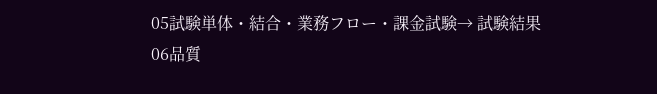05試験単体・結合・業務フロー・課金試験→ 試験結果
06品質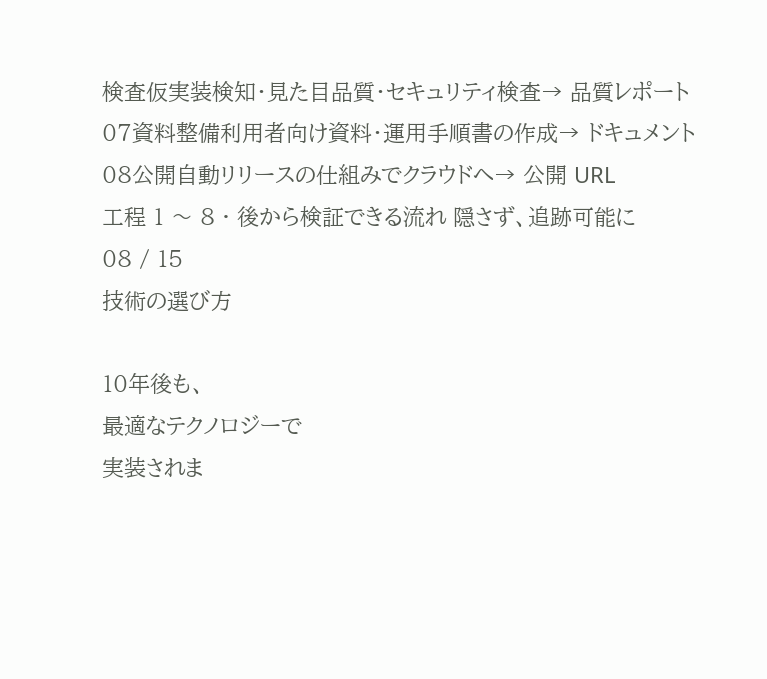検査仮実装検知・見た目品質・セキュリティ検査→ 品質レポート
07資料整備利用者向け資料・運用手順書の作成→ ドキュメント
08公開自動リリースの仕組みでクラウドへ→ 公開 URL
工程 1 〜 8 · 後から検証できる流れ 隠さず、追跡可能に
08 / 15
技術の選び方

10年後も、
最適なテクノロジーで
実装されま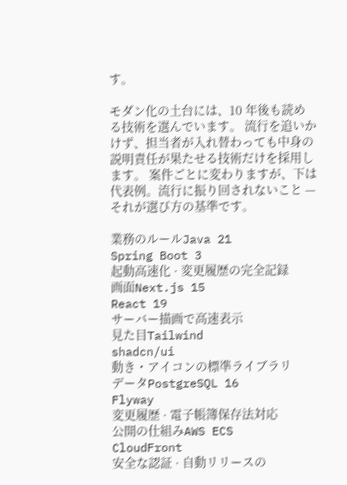す。

モダン化の土台には、10 年後も読める技術を選んでいます。 流行を追いかけず、担当者が入れ替わっても中身の説明責任が果たせる技術だけを採用します。 案件ごとに変わりますが、下は代表例。流行に振り回されないこと — それが選び方の基準です。

業務のルールJava 21
Spring Boot 3
起動高速化 · 変更履歴の完全記録
画面Next.js 15
React 19
サーバー描画で高速表示
見た目Tailwind
shadcn/ui
動き・アイコンの標準ライブラリ
データPostgreSQL 16
Flyway
変更履歴 · 電子帳簿保存法対応
公開の仕組みAWS ECS
CloudFront
安全な認証 · 自動リリースの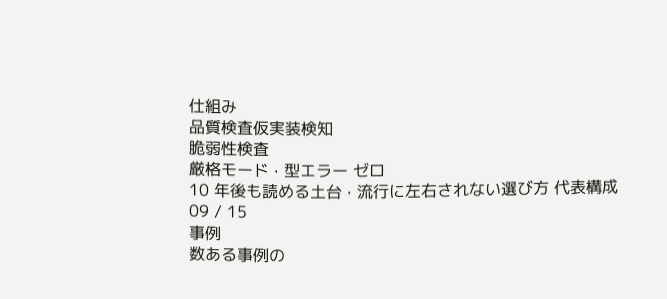仕組み
品質検査仮実装検知
脆弱性検査
厳格モード · 型エラー ゼロ
10 年後も読める土台 · 流行に左右されない選び方 代表構成
09 / 15
事例
数ある事例の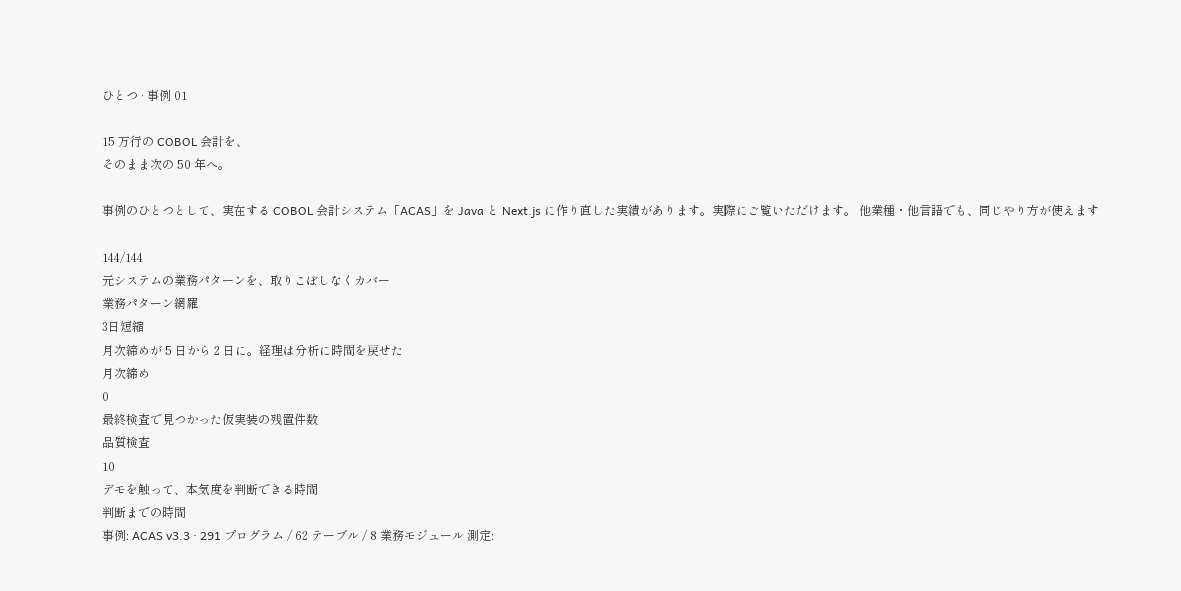ひとつ · 事例 01

15 万行の COBOL 会計を、
そのまま次の 50 年へ。

事例のひとつとして、実在する COBOL 会計システム「ACAS」を Java と Next.js に作り直した実績があります。実際にご覧いただけます。 他業種・他言語でも、同じやり方が使えます

144/144
元システムの業務パターンを、取りこぼしなくカバー
業務パターン網羅
3日短縮
月次締めが 5 日から 2 日に。経理は分析に時間を戻せた
月次締め
0
最終検査で見つかった仮実装の残置件数
品質検査
10
デモを触って、本気度を判断できる時間
判断までの時間
事例: ACAS v3.3 · 291 プログラム / 62 テーブル / 8 業務モジュール 測定: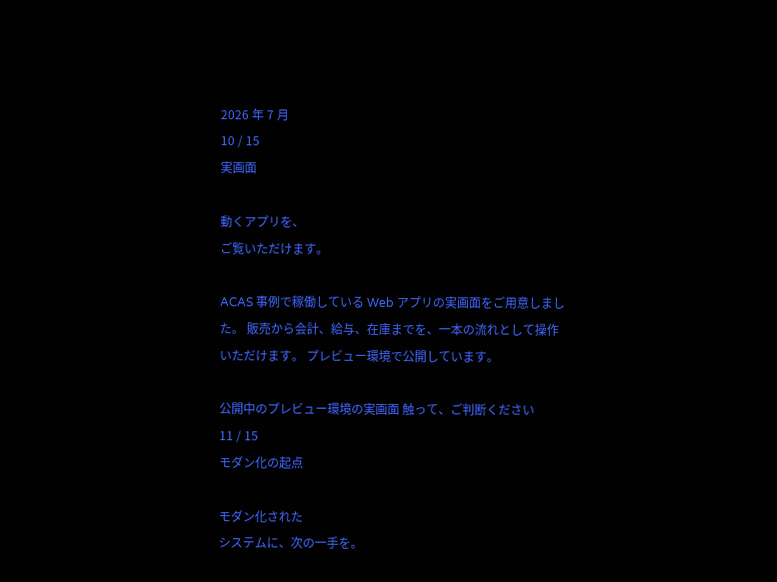2026 年 7 月
10 / 15
実画面

動くアプリを、
ご覧いただけます。

ACAS 事例で稼働している Web アプリの実画面をご用意しました。 販売から会計、給与、在庫までを、一本の流れとして操作いただけます。 プレビュー環境で公開しています。

公開中のプレビュー環境の実画面 触って、ご判断ください
11 / 15
モダン化の起点

モダン化された
システムに、次の一手を。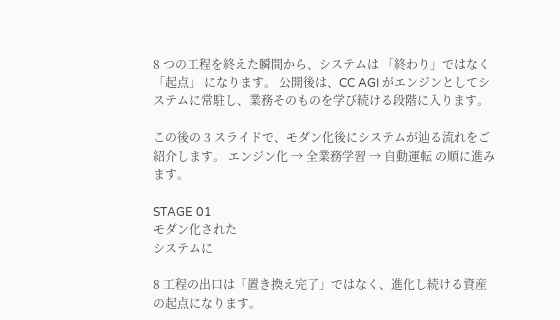8 つの工程を終えた瞬間から、システムは 「終わり」ではなく「起点」 になります。 公開後は、CC AGI がエンジンとしてシステムに常駐し、業務そのものを学び続ける段階に入ります。

この後の 3 スライドで、モダン化後にシステムが辿る流れをご紹介します。 エンジン化 → 全業務学習 → 自動運転 の順に進みます。

STAGE 01
モダン化された
システムに

8 工程の出口は「置き換え完了」ではなく、進化し続ける資産の起点になります。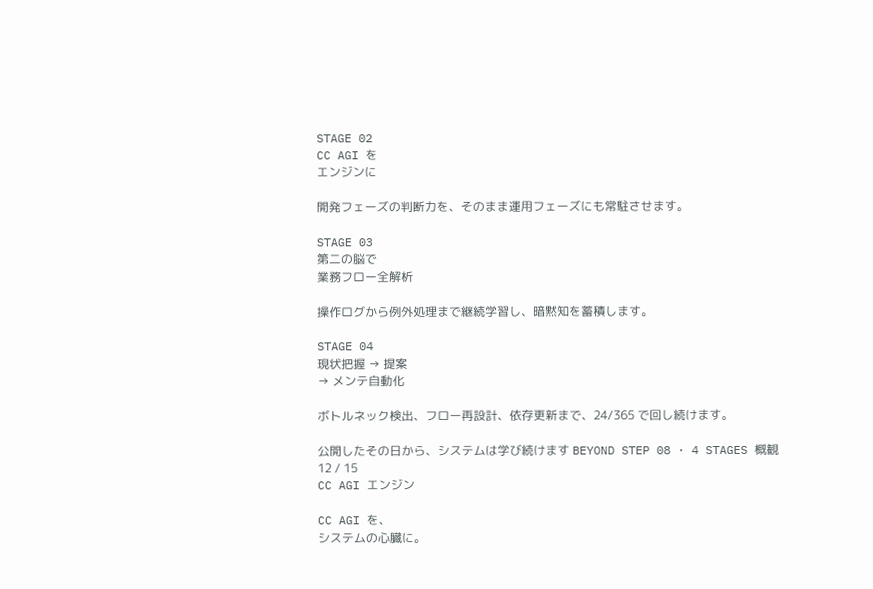STAGE 02
CC AGI を
エンジンに

開発フェーズの判断力を、そのまま運用フェーズにも常駐させます。

STAGE 03
第二の脳で
業務フロー全解析

操作ログから例外処理まで継続学習し、暗黙知を蓄積します。

STAGE 04
現状把握 → 提案
→ メンテ自動化

ボトルネック検出、フロー再設計、依存更新まで、24/365 で回し続けます。

公開したその日から、システムは学び続けます BEYOND STEP 08 · 4 STAGES 概観
12 / 15
CC AGI エンジン

CC AGI を、
システムの心臓に。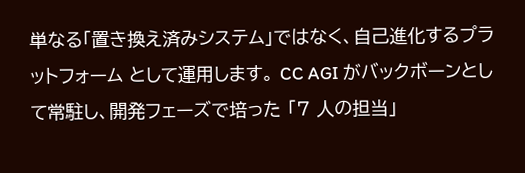単なる「置き換え済みシステム」ではなく、自己進化するプラットフォーム として運用します。 CC AGI がバックボーンとして常駐し、開発フェーズで培った 「7 人の担当」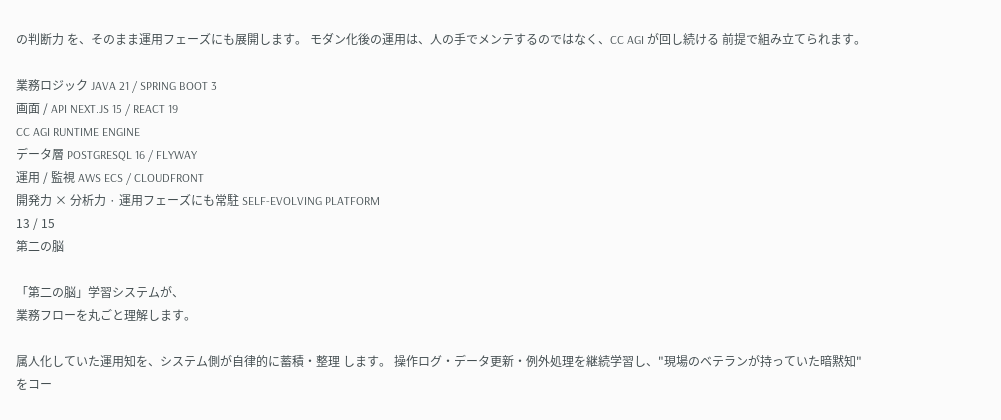の判断力 を、そのまま運用フェーズにも展開します。 モダン化後の運用は、人の手でメンテするのではなく、CC AGI が回し続ける 前提で組み立てられます。

業務ロジック JAVA 21 / SPRING BOOT 3
画面 / API NEXT.JS 15 / REACT 19
CC AGI RUNTIME ENGINE
データ層 POSTGRESQL 16 / FLYWAY
運用 / 監視 AWS ECS / CLOUDFRONT
開発力 × 分析力 · 運用フェーズにも常駐 SELF-EVOLVING PLATFORM
13 / 15
第二の脳

「第二の脳」学習システムが、
業務フローを丸ごと理解します。

属人化していた運用知を、システム側が自律的に蓄積・整理 します。 操作ログ・データ更新・例外処理を継続学習し、"現場のベテランが持っていた暗黙知" をコー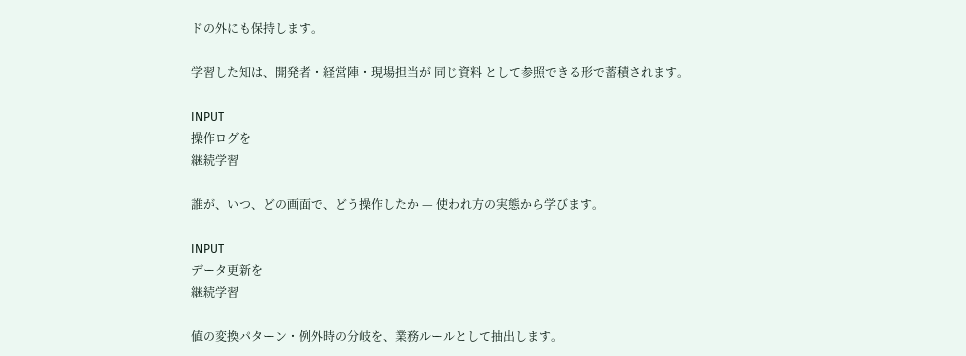ドの外にも保持します。

学習した知は、開発者・経営陣・現場担当が 同じ資料 として参照できる形で蓄積されます。

INPUT
操作ログを
継続学習

誰が、いつ、どの画面で、どう操作したか — 使われ方の実態から学びます。

INPUT
データ更新を
継続学習

値の変換パターン・例外時の分岐を、業務ルールとして抽出します。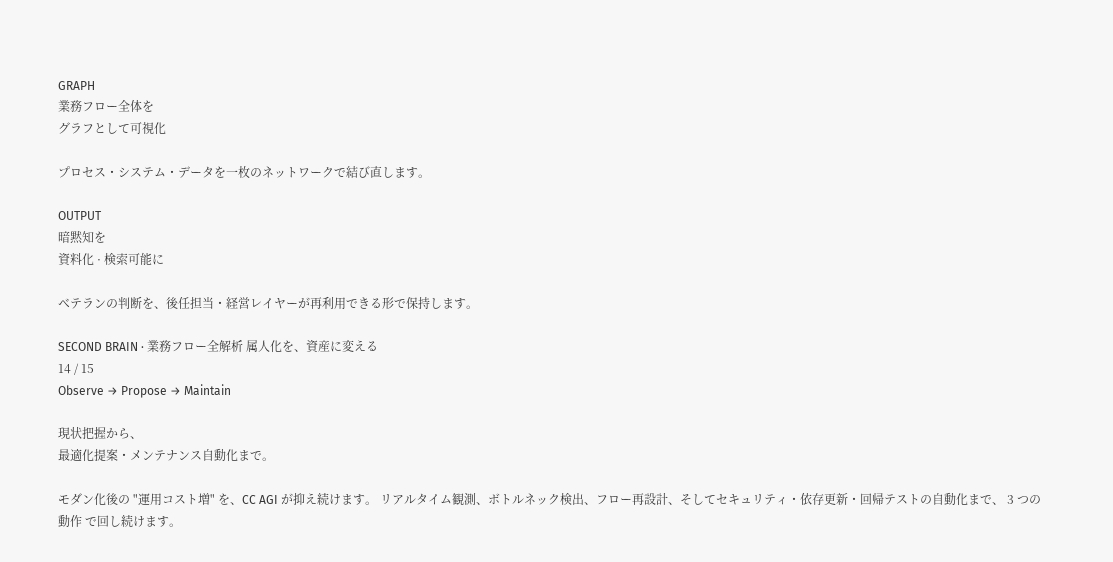GRAPH
業務フロー全体を
グラフとして可視化

プロセス・システム・データを一枚のネットワークで結び直します。

OUTPUT
暗黙知を
資料化 · 検索可能に

ベテランの判断を、後任担当・経営レイヤーが再利用できる形で保持します。

SECOND BRAIN · 業務フロー全解析 属人化を、資産に変える
14 / 15
Observe → Propose → Maintain

現状把握から、
最適化提案・メンテナンス自動化まで。

モダン化後の "運用コスト増" を、CC AGI が抑え続けます。 リアルタイム観測、ボトルネック検出、フロー再設計、そしてセキュリティ・依存更新・回帰テストの自動化まで、 3 つの動作 で回し続けます。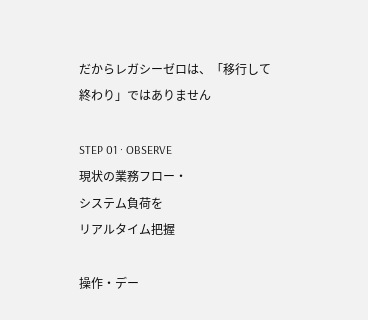だからレガシーゼロは、「移行して終わり」ではありません

STEP 01 · OBSERVE
現状の業務フロー・
システム負荷を
リアルタイム把握

操作・デー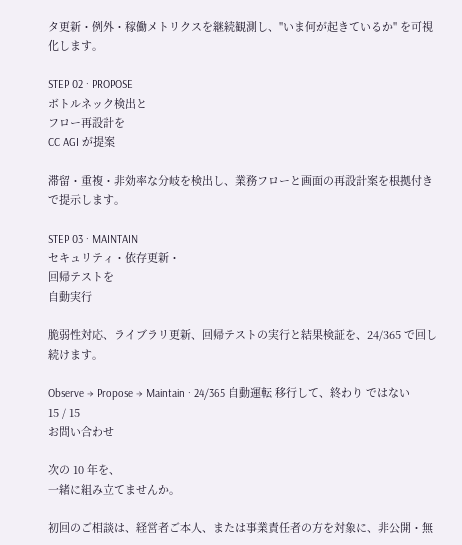タ更新・例外・稼働メトリクスを継続観測し、"いま何が起きているか" を可視化します。

STEP 02 · PROPOSE
ボトルネック検出と
フロー再設計を
CC AGI が提案

滞留・重複・非効率な分岐を検出し、業務フローと画面の再設計案を根拠付きで提示します。

STEP 03 · MAINTAIN
セキュリティ・依存更新・
回帰テストを
自動実行

脆弱性対応、ライブラリ更新、回帰テストの実行と結果検証を、24/365 で回し続けます。

Observe → Propose → Maintain · 24/365 自動運転 移行して、終わり ではない
15 / 15
お問い合わせ

次の 10 年を、
一緒に組み立てませんか。

初回のご相談は、経営者ご本人、または事業責任者の方を対象に、非公開・無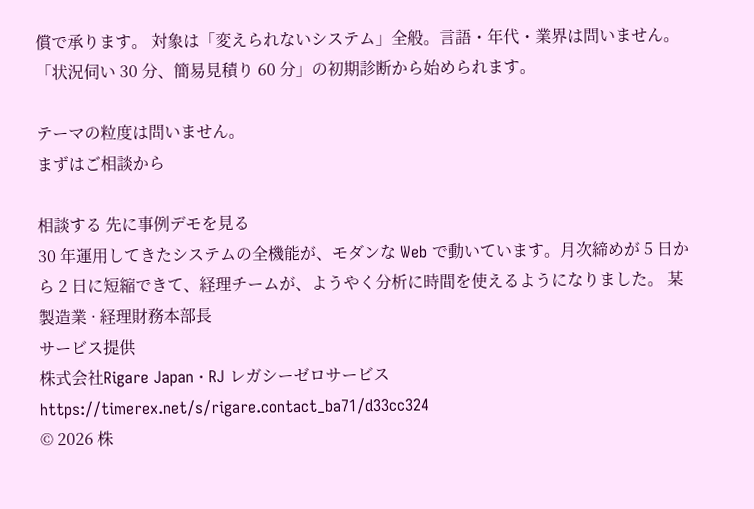償で承ります。 対象は「変えられないシステム」全般。言語・年代・業界は問いません。 「状況伺い 30 分、簡易見積り 60 分」の初期診断から始められます。

テーマの粒度は問いません。
まずはご相談から

相談する 先に事例デモを見る
30 年運用してきたシステムの全機能が、モダンな Web で動いています。月次締めが 5 日から 2 日に短縮できて、経理チームが、ようやく分析に時間を使えるようになりました。 某製造業 · 経理財務本部長
サービス提供
株式会社Rigare Japan · RJ レガシーゼロサービス
https://timerex.net/s/rigare.contact_ba71/d33cc324
© 2026 株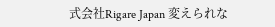式会社Rigare Japan 変えられな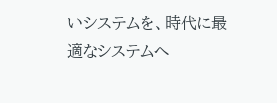いシステムを、時代に最適なシステムへ